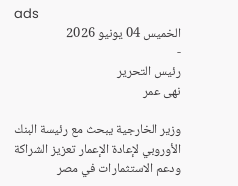ads
الخميس 04 يونيو 2026
-
رئيس التحرير
نهى عمر

وزير الخارجية يبحث مع رئيسة البنك الأوروبي لإعادة الإعمار تعزيز الشراكة ودعم الاستثمارات في مصر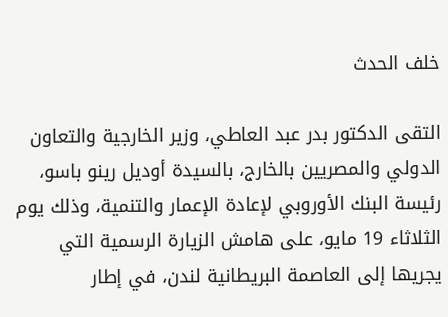خلف الحدث

التقى الدكتور بدر عبد العاطي، وزير الخارجية والتعاون الدولي والمصريين بالخارج، بالسيدة أوديل رينو باسو، رئيسة البنك الأوروبي لإعادة الإعمار والتنمية، وذلك يوم الثلاثاء 19 مايو، على هامش الزيارة الرسمية التي يجريها إلى العاصمة البريطانية لندن، في إطار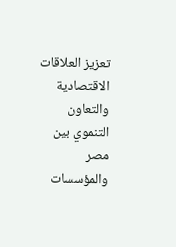تعزيز العلاقات الاقتصادية والتعاون التنموي بين مصر والمؤسسات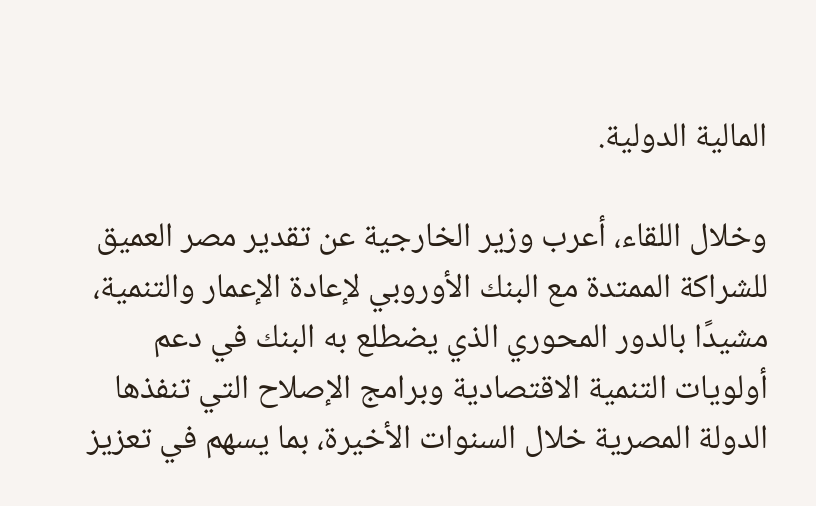المالية الدولية.

وخلال اللقاء، أعرب وزير الخارجية عن تقدير مصر العميق للشراكة الممتدة مع البنك الأوروبي لإعادة الإعمار والتنمية، مشيدًا بالدور المحوري الذي يضطلع به البنك في دعم أولويات التنمية الاقتصادية وبرامج الإصلاح التي تنفذها الدولة المصرية خلال السنوات الأخيرة، بما يسهم في تعزيز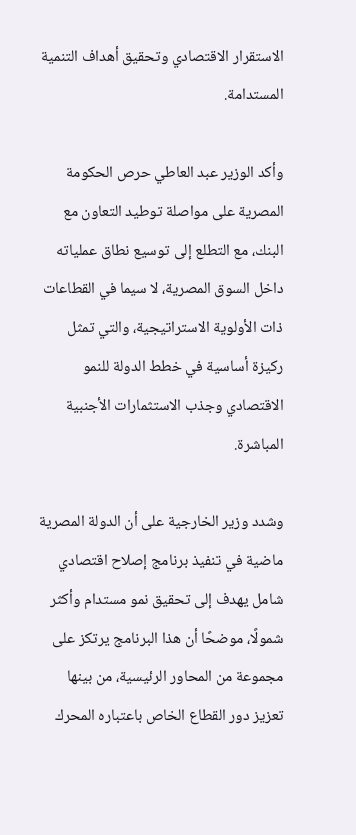الاستقرار الاقتصادي وتحقيق أهداف التنمية المستدامة.

وأكد الوزير عبد العاطي حرص الحكومة المصرية على مواصلة توطيد التعاون مع البنك، مع التطلع إلى توسيع نطاق عملياته داخل السوق المصرية، لا سيما في القطاعات ذات الأولوية الاستراتيجية، والتي تمثل ركيزة أساسية في خطط الدولة للنمو الاقتصادي وجذب الاستثمارات الأجنبية المباشرة.

وشدد وزير الخارجية على أن الدولة المصرية ماضية في تنفيذ برنامج إصلاح اقتصادي شامل يهدف إلى تحقيق نمو مستدام وأكثر شمولًا، موضحًا أن هذا البرنامج يرتكز على مجموعة من المحاور الرئيسية، من بينها تعزيز دور القطاع الخاص باعتباره المحرك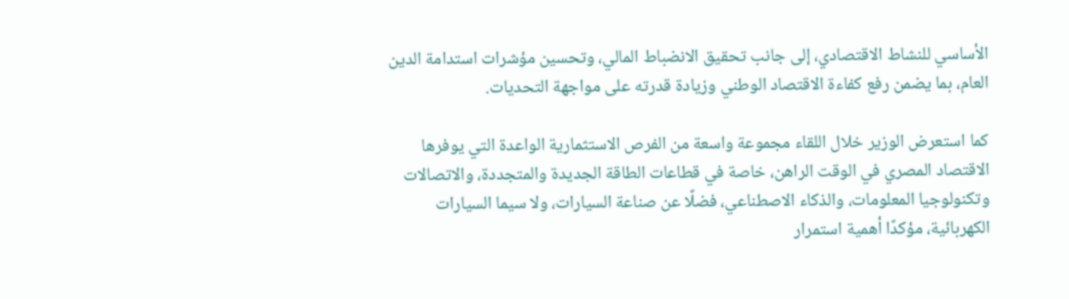الأساسي للنشاط الاقتصادي، إلى جانب تحقيق الانضباط المالي، وتحسين مؤشرات استدامة الدين العام، بما يضمن رفع كفاءة الاقتصاد الوطني وزيادة قدرته على مواجهة التحديات.

كما استعرض الوزير خلال اللقاء مجموعة واسعة من الفرص الاستثمارية الواعدة التي يوفرها الاقتصاد المصري في الوقت الراهن، خاصة في قطاعات الطاقة الجديدة والمتجددة، والاتصالات وتكنولوجيا المعلومات، والذكاء الاصطناعي، فضلًا عن صناعة السيارات، ولا سيما السيارات الكهربائية، مؤكدًا أهمية استمرار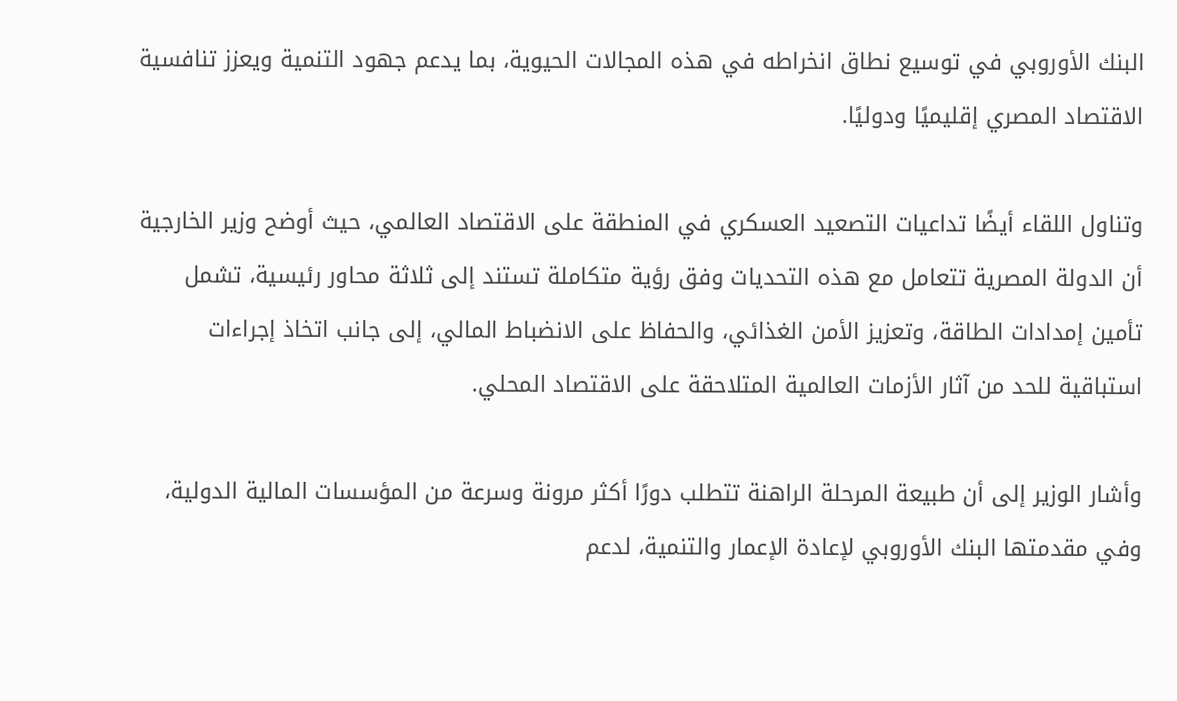البنك الأوروبي في توسيع نطاق انخراطه في هذه المجالات الحيوية، بما يدعم جهود التنمية ويعزز تنافسية الاقتصاد المصري إقليميًا ودوليًا.

وتناول اللقاء أيضًا تداعيات التصعيد العسكري في المنطقة على الاقتصاد العالمي، حيث أوضح وزير الخارجية أن الدولة المصرية تتعامل مع هذه التحديات وفق رؤية متكاملة تستند إلى ثلاثة محاور رئيسية، تشمل تأمين إمدادات الطاقة، وتعزيز الأمن الغذائي، والحفاظ على الانضباط المالي، إلى جانب اتخاذ إجراءات استباقية للحد من آثار الأزمات العالمية المتلاحقة على الاقتصاد المحلي.

وأشار الوزير إلى أن طبيعة المرحلة الراهنة تتطلب دورًا أكثر مرونة وسرعة من المؤسسات المالية الدولية، وفي مقدمتها البنك الأوروبي لإعادة الإعمار والتنمية، لدعم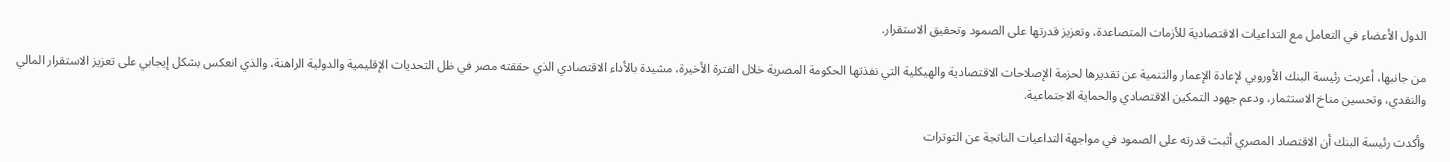الدول الأعضاء في التعامل مع التداعيات الاقتصادية للأزمات المتصاعدة، وتعزيز قدرتها على الصمود وتحقيق الاستقرار.

من جانبها، أعربت رئيسة البنك الأوروبي لإعادة الإعمار والتنمية عن تقديرها لحزمة الإصلاحات الاقتصادية والهيكلية التي نفذتها الحكومة المصرية خلال الفترة الأخيرة، مشيدة بالأداء الاقتصادي الذي حققته مصر في ظل التحديات الإقليمية والدولية الراهنة، والذي انعكس بشكل إيجابي على تعزيز الاستقرار المالي والنقدي، وتحسين مناخ الاستثمار، ودعم جهود التمكين الاقتصادي والحماية الاجتماعية.

وأكدت رئيسة البنك أن الاقتصاد المصري أثبت قدرته على الصمود في مواجهة التداعيات الناتجة عن التوترات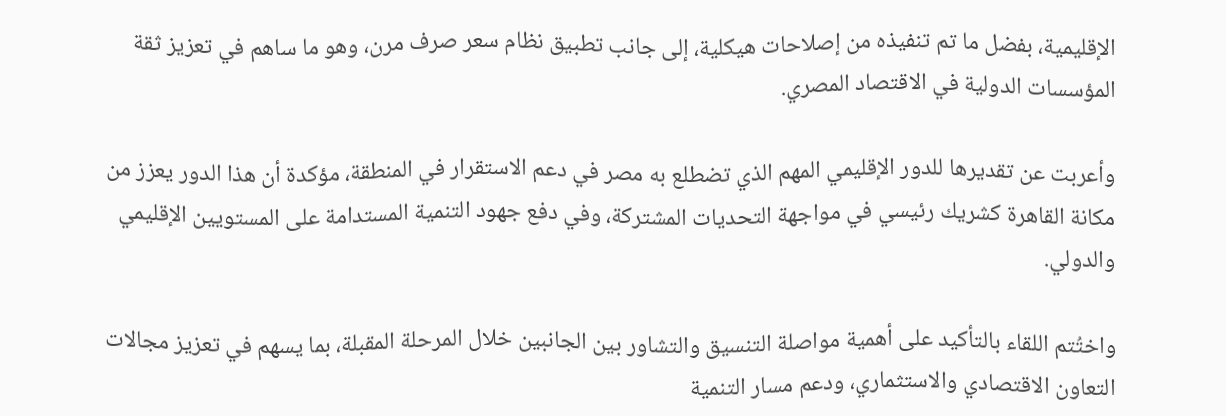الإقليمية، بفضل ما تم تنفيذه من إصلاحات هيكلية، إلى جانب تطبيق نظام سعر صرف مرن، وهو ما ساهم في تعزيز ثقة المؤسسات الدولية في الاقتصاد المصري.

وأعربت عن تقديرها للدور الإقليمي المهم الذي تضطلع به مصر في دعم الاستقرار في المنطقة، مؤكدة أن هذا الدور يعزز من مكانة القاهرة كشريك رئيسي في مواجهة التحديات المشتركة، وفي دفع جهود التنمية المستدامة على المستويين الإقليمي والدولي.

واختُتم اللقاء بالتأكيد على أهمية مواصلة التنسيق والتشاور بين الجانبين خلال المرحلة المقبلة، بما يسهم في تعزيز مجالات التعاون الاقتصادي والاستثماري، ودعم مسار التنمية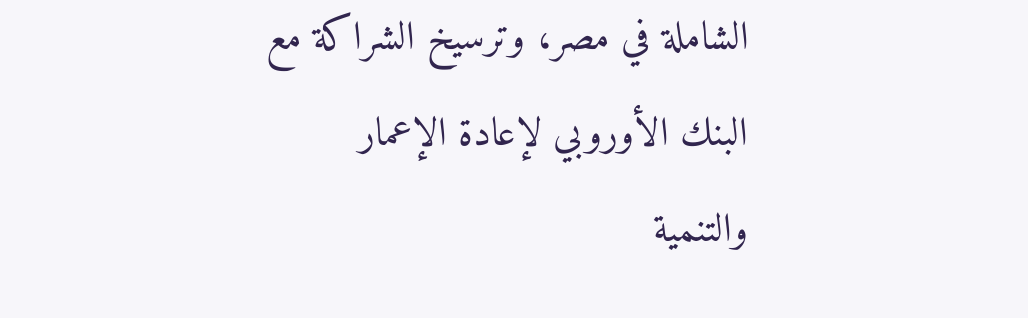الشاملة في مصر، وترسيخ الشراكة مع البنك الأوروبي لإعادة الإعمار والتنمية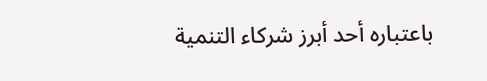باعتباره أحد أبرز شركاء التنمية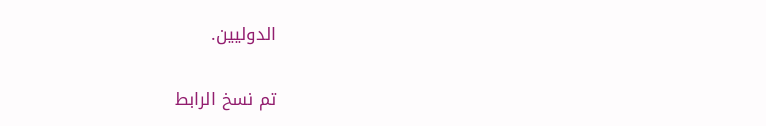الدوليين.

تم نسخ الرابط